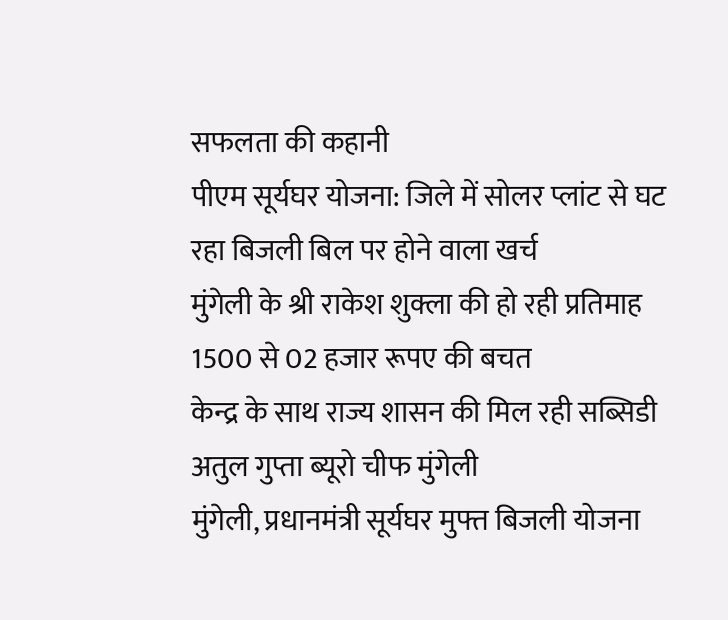सफलता की कहानी
पीएम सूर्यघर योजना: जिले में सोलर प्लांट से घट रहा बिजली बिल पर होने वाला खर्च
मुंगेली के श्री राकेश शुक्ला की हो रही प्रतिमाह 1500 से 02 हजार रूपए की बचत
केन्द्र के साथ राज्य शासन की मिल रही सब्सिडी
अतुल गुप्ता ब्यूरो चीफ मुंगेली
मुंगेली, प्रधानमंत्री सूर्यघर मुफ्त बिजली योजना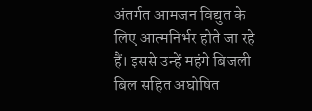अंतर्गत आमजन विद्युत के लिए आत्मनिर्भर होते जा रहे हैं। इससे उन्हें महंगे बिजली बिल सहित अघोषित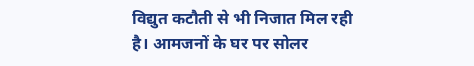विद्युत कटौती से भी निजात मिल रही है। आमजनों के घर पर सोलर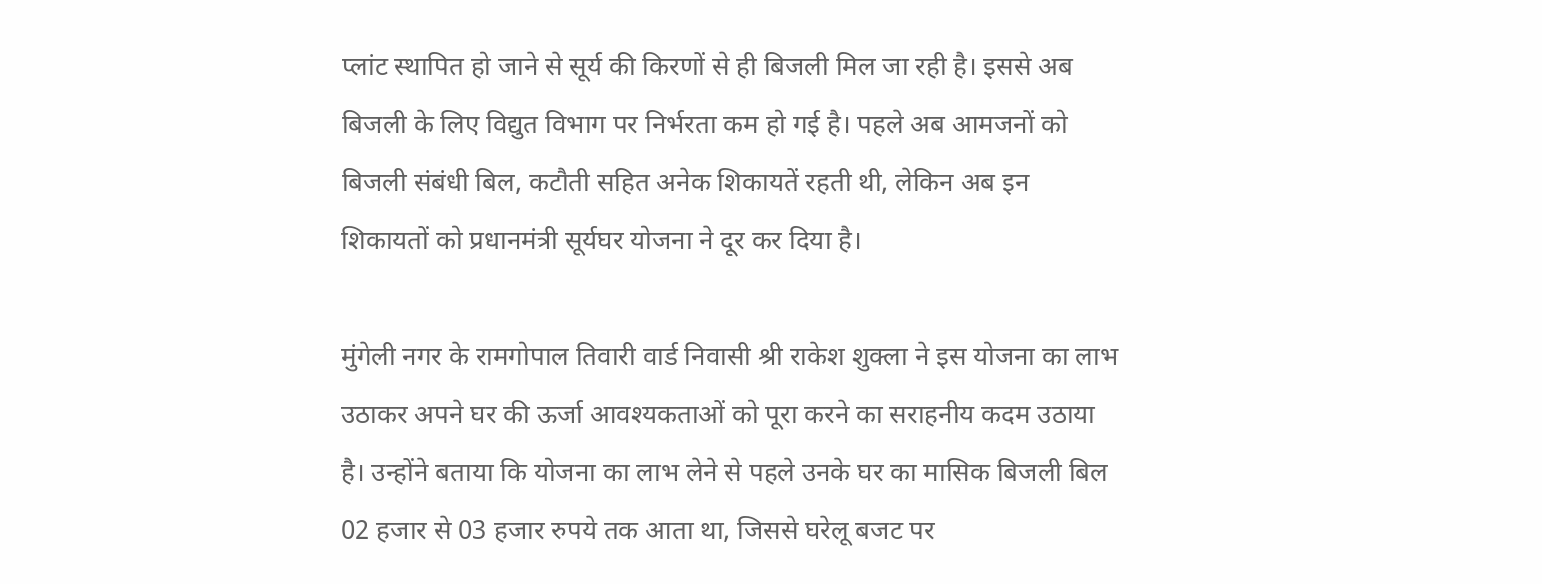प्लांट स्थापित हो जाने से सूर्य की किरणों से ही बिजली मिल जा रही है। इससे अब बिजली के लिए विद्युत विभाग पर निर्भरता कम हो गई है। पहले अब आमजनों को बिजली संबंधी बिल, कटौती सहित अनेक शिकायतें रहती थी, लेकिन अब इन शिकायतों को प्रधानमंत्री सूर्यघर योजना ने दूर कर दिया है।

मुंगेली नगर के रामगोपाल तिवारी वार्ड निवासी श्री राकेश शुक्ला ने इस योजना का लाभ उठाकर अपने घर की ऊर्जा आवश्यकताओं को पूरा करने का सराहनीय कदम उठाया है। उन्होंने बताया कि योजना का लाभ लेने से पहले उनके घर का मासिक बिजली बिल 02 हजार से 03 हजार रुपये तक आता था, जिससे घरेलू बजट पर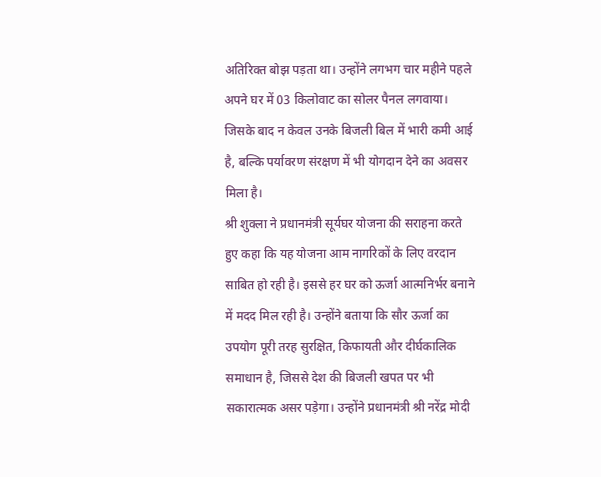अतिरिक्त बोझ पड़ता था। उन्होंने लगभग चार महीने पहले अपने घर में 03 किलोवाट का सोलर पैनल लगवाया। जिसके बाद न केवल उनके बिजली बिल में भारी कमी आई है, बल्कि पर्यावरण संरक्षण में भी योगदान देने का अवसर मिला है।
श्री शुक्ला ने प्रधानमंत्री सूर्यघर योजना की सराहना करते हुए कहा कि यह योजना आम नागरिकों के लिए वरदान साबित हो रही है। इससे हर घर को ऊर्जा आत्मनिर्भर बनाने में मदद मिल रही है। उन्होंने बताया कि सौर ऊर्जा का उपयोग पूरी तरह सुरक्षित, किफायती और दीर्घकालिक समाधान है, जिससे देश की बिजली खपत पर भी सकारात्मक असर पड़ेगा। उन्होंने प्रधानमंत्री श्री नरेंद्र मोदी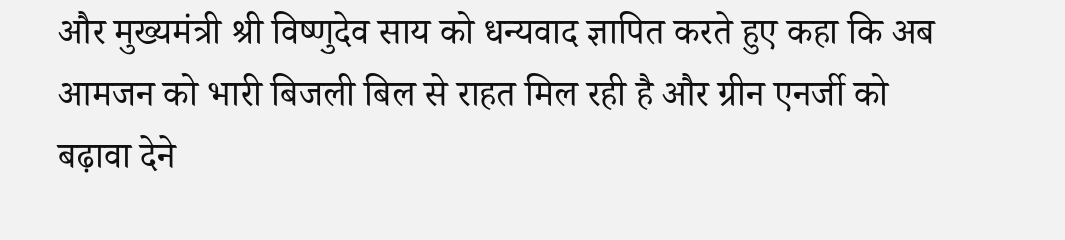और मुख्यमंत्री श्री विष्णुदेव साय को धन्यवाद ज्ञापित करते हुए कहा कि अब आमजन को भारी बिजली बिल से राहत मिल रही है और ग्रीन एनर्जी को बढ़ावा देने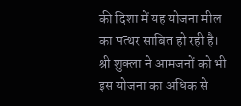की दिशा में यह योजना मील का पत्थर साबित हो रही है। श्री शुक्ला ने आमजनों को भी इस योजना का अधिक से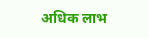अधिक लाभ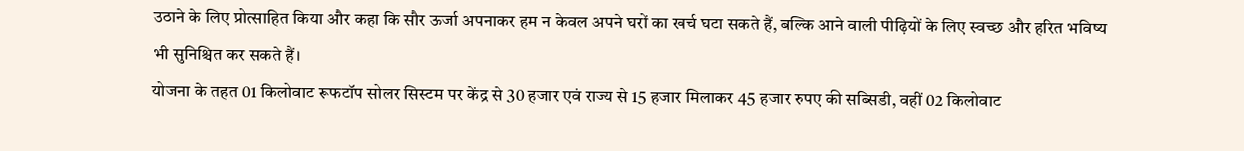उठाने के लिए प्रोत्साहित किया और कहा कि सौर ऊर्जा अपनाकर हम न केवल अपने घरों का खर्च घटा सकते हैं, बल्कि आने वाली पीढ़ियों के लिए स्वच्छ और हरित भविष्य भी सुनिश्चित कर सकते हैं।
योजना के तहत 01 किलोवाट रूफटॉप सोलर सिस्टम पर केंद्र से 30 हजार एवं राज्य से 15 हजार मिलाकर 45 हजार रुपए की सब्सिडी, वहीं 02 किलोवाट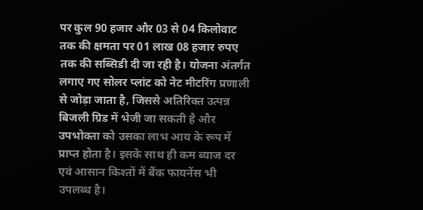पर कुल 90 हजार और 03 से 04 किलोवाट तक की क्षमता पर 01 लाख 08 हजार रुपए तक की सब्सिडी दी जा रही है। योजना अंतर्गत लगाए गए सोलर प्लांट को नेट मीटरिंग प्रणाली से जोड़ा जाता है, जिससे अतिरिक्त उत्पन्न बिजली ग्रिड में भेजी जा सकती है और उपभोक्ता को उसका लाभ आय के रूप में प्राप्त होता है। इसके साथ ही कम ब्याज दर एवं आसान किश्तों में बैंक फायनेंस भी उपलब्ध है।